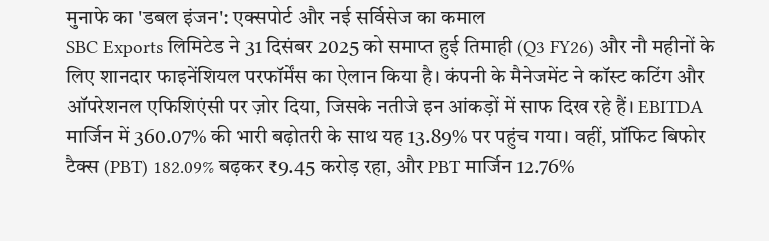मुनाफे का 'डबल इंजन': एक्सपोर्ट और नई सर्विसेज का कमाल
SBC Exports लिमिटेड ने 31 दिसंबर 2025 को समाप्त हुई तिमाही (Q3 FY26) और नौ महीनों के लिए शानदार फाइनेंशियल परफॉर्मेंस का ऐलान किया है। कंपनी के मैनेजमेंट ने कॉस्ट कटिंग और ऑपरेशनल एफिशिएंसी पर ज़ोर दिया, जिसके नतीजे इन आंकड़ों में साफ दिख रहे हैं। EBITDA मार्जिन में 360.07% की भारी बढ़ोतरी के साथ यह 13.89% पर पहुंच गया। वहीं, प्रॉफिट बिफोर टैक्स (PBT) 182.09% बढ़कर ₹9.45 करोड़ रहा, और PBT मार्जिन 12.76%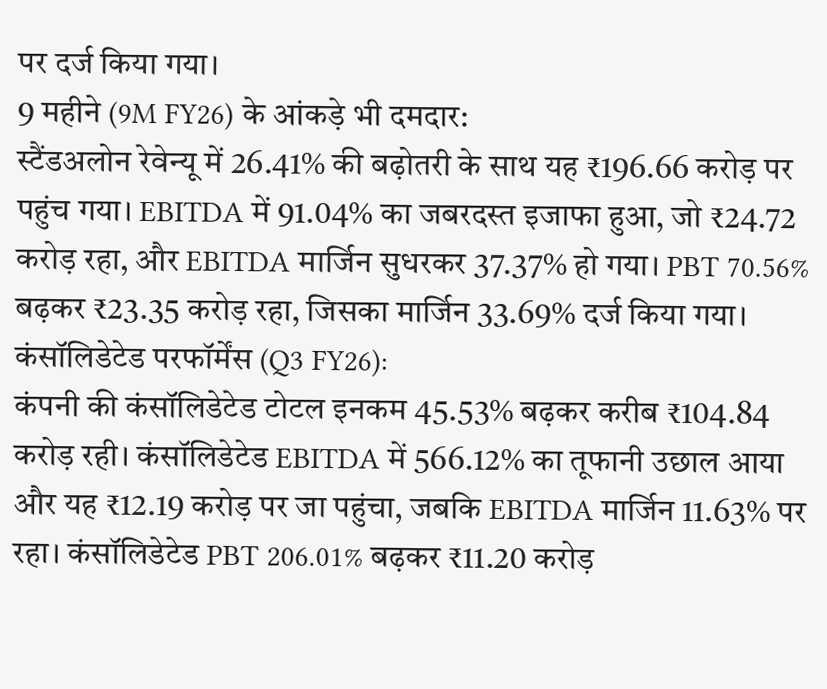पर दर्ज किया गया।
9 महीने (9M FY26) के आंकड़े भी दमदार:
स्टैंडअलोन रेवेन्यू में 26.41% की बढ़ोतरी के साथ यह ₹196.66 करोड़ पर पहुंच गया। EBITDA में 91.04% का जबरदस्त इजाफा हुआ, जो ₹24.72 करोड़ रहा, और EBITDA मार्जिन सुधरकर 37.37% हो गया। PBT 70.56% बढ़कर ₹23.35 करोड़ रहा, जिसका मार्जिन 33.69% दर्ज किया गया।
कंसॉलिडेटेड परफॉर्मेंस (Q3 FY26):
कंपनी की कंसॉलिडेटेड टोटल इनकम 45.53% बढ़कर करीब ₹104.84 करोड़ रही। कंसॉलिडेटेड EBITDA में 566.12% का तूफानी उछाल आया और यह ₹12.19 करोड़ पर जा पहुंचा, जबकि EBITDA मार्जिन 11.63% पर रहा। कंसॉलिडेटेड PBT 206.01% बढ़कर ₹11.20 करोड़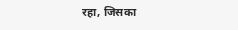रहा, जिसका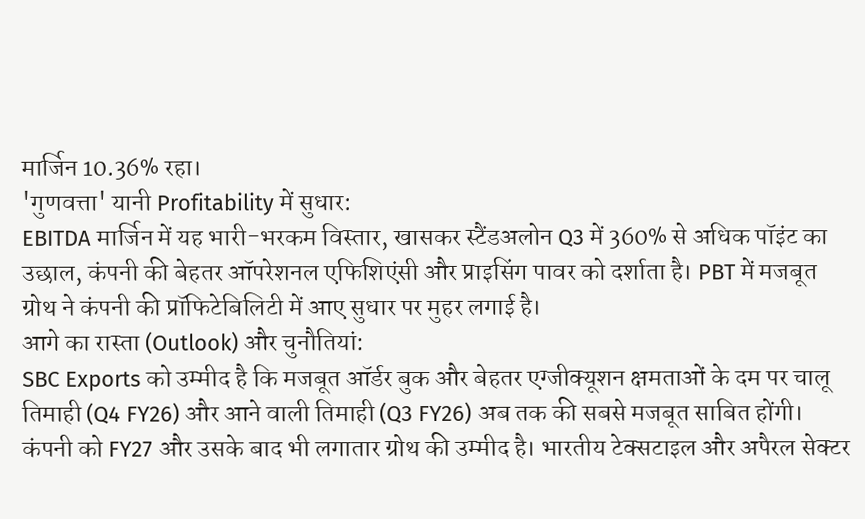मार्जिन 10.36% रहा।
'गुणवत्ता' यानी Profitability में सुधार:
EBITDA मार्जिन में यह भारी-भरकम विस्तार, खासकर स्टैंडअलोन Q3 में 360% से अधिक पॉइंट का उछाल, कंपनी की बेहतर ऑपरेशनल एफिशिएंसी और प्राइसिंग पावर को दर्शाता है। PBT में मजबूत ग्रोथ ने कंपनी की प्रॉफिटेबिलिटी में आए सुधार पर मुहर लगाई है।
आगे का रास्ता (Outlook) और चुनौतियां:
SBC Exports को उम्मीद है कि मजबूत ऑर्डर बुक और बेहतर एग्जीक्यूशन क्षमताओं के दम पर चालू तिमाही (Q4 FY26) और आने वाली तिमाही (Q3 FY26) अब तक की सबसे मजबूत साबित होंगी। कंपनी को FY27 और उसके बाद भी लगातार ग्रोथ की उम्मीद है। भारतीय टेक्सटाइल और अपैरल सेक्टर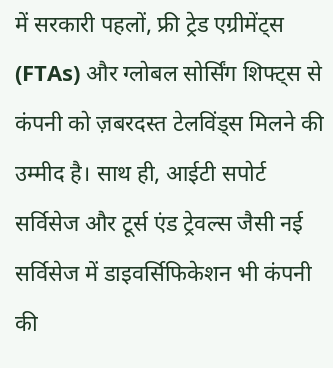में सरकारी पहलों, फ्री ट्रेड एग्रीमेंट्स (FTAs) और ग्लोबल सोर्सिंग शिफ्ट्स से कंपनी को ज़बरदस्त टेलविंड्स मिलने की उम्मीद है। साथ ही, आईटी सपोर्ट सर्विसेज और टूर्स एंड ट्रेवल्स जैसी नई सर्विसेज में डाइवर्सिफिकेशन भी कंपनी की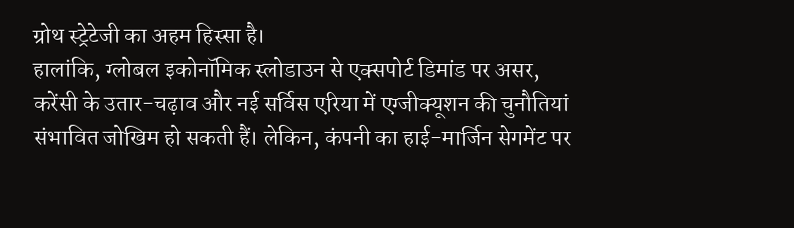ग्रोथ स्ट्रेटेजी का अहम हिस्सा है।
हालांकि, ग्लोबल इकोनॉमिक स्लोडाउन से एक्सपोर्ट डिमांड पर असर, करेंसी के उतार-चढ़ाव और नई सर्विस एरिया में एग्जीक्यूशन की चुनौतियां संभावित जोखिम हो सकती हैं। लेकिन, कंपनी का हाई-मार्जिन सेगमेंट पर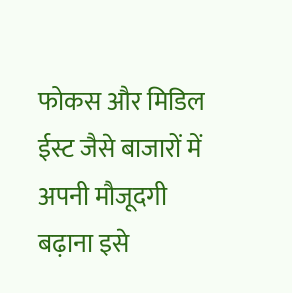फोकस और मिडिल ईस्ट जैसे बाजारों में अपनी मौजूदगी बढ़ाना इसे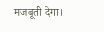मजबूती देगा।